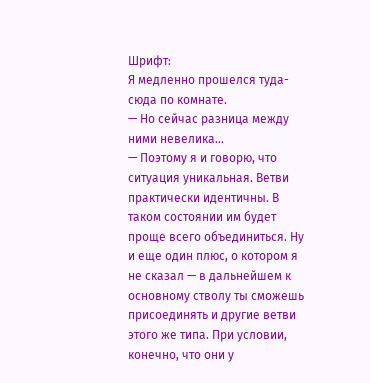Шрифт:
Я медленно прошелся туда-сюда по комнате.
— Но сейчас разница между ними невелика…
— Поэтому я и говорю, что ситуация уникальная. Ветви практически идентичны. В таком состоянии им будет проще всего объединиться. Ну и еще один плюс, о котором я не сказал — в дальнейшем к основному стволу ты сможешь присоединять и другие ветви этого же типа. При условии, конечно, что они у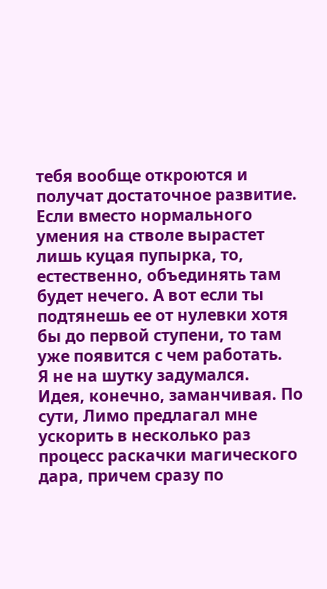тебя вообще откроются и получат достаточное развитие. Если вместо нормального умения на стволе вырастет лишь куцая пупырка, то, естественно, объединять там будет нечего. А вот если ты подтянешь ее от нулевки хотя бы до первой ступени, то там уже появится с чем работать.
Я не на шутку задумался.
Идея, конечно, заманчивая. По сути, Лимо предлагал мне ускорить в несколько раз процесс раскачки магического дара, причем сразу по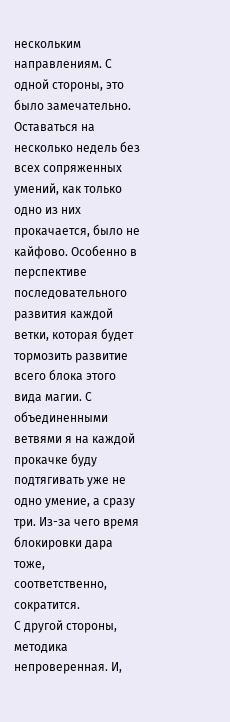нескольким направлениям. С одной стороны, это было замечательно. Оставаться на несколько недель без всех сопряженных умений, как только одно из них прокачается, было не кайфово. Особенно в перспективе последовательного развития каждой ветки, которая будет тормозить развитие всего блока этого вида магии. С объединенными ветвями я на каждой прокачке буду подтягивать уже не одно умение, а сразу три. Из-за чего время блокировки дара тоже, соответственно, сократится.
С другой стороны, методика непроверенная. И,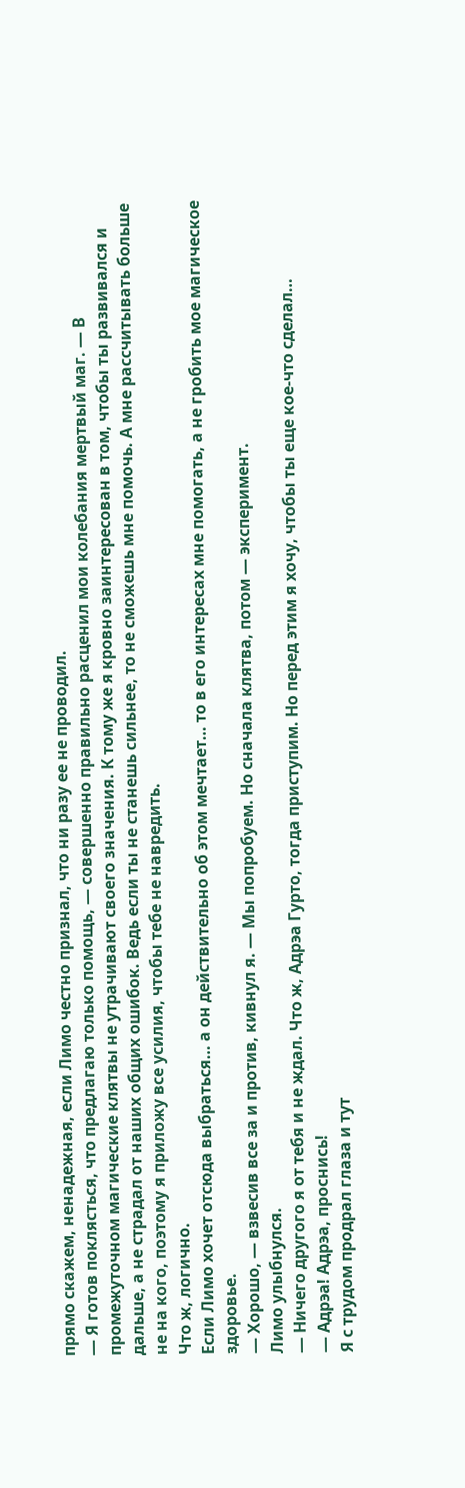прямо скажем, ненадежная, если Лимо честно признал, что ни разу ее не проводил.
— Я готов поклясться, что предлагаю только помощь, — совершенно правильно расценил мои колебания мертвый маг. — В промежуточном магические клятвы не утрачивают своего значения. К тому же я кровно заинтересован в том, чтобы ты развивался и дальше, а не страдал от наших общих ошибок. Ведь если ты не станешь сильнее, то не сможешь мне помочь. А мне рассчитывать больше не на кого, поэтому я приложу все усилия, чтобы тебе не навредить.
Что ж, логично.
Если Лимо хочет отсюда выбраться… а он действительно об этом мечтает… то в его интересах мне помогать, а не гробить мое магическое здоровье.
— Хорошо, — взвесив все за и против, кивнул я. — Мы попробуем. Но сначала клятва, потом — эксперимент.
Лимо улыбнулся.
— Ничего другого я от тебя и не ждал. Что ж, Адрэа Гурто, тогда приступим. Но перед этим я хочу, чтобы ты еще кое-что сделал…
— Адрэа! Адрэа, проснись!
Я с трудом продрал глаза и тут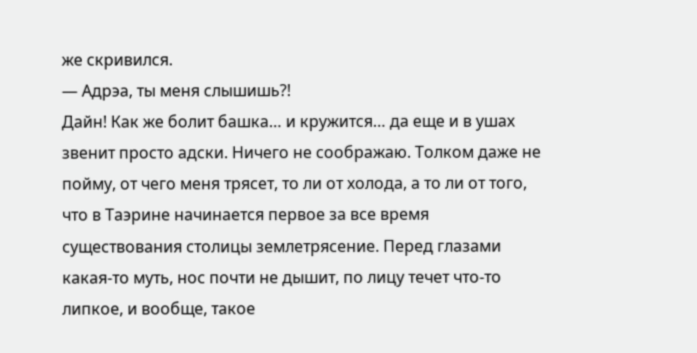же скривился.
— Адрэа, ты меня слышишь?!
Дайн! Как же болит башка… и кружится… да еще и в ушах звенит просто адски. Ничего не соображаю. Толком даже не пойму, от чего меня трясет, то ли от холода, а то ли от того, что в Таэрине начинается первое за все время существования столицы землетрясение. Перед глазами какая-то муть, нос почти не дышит, по лицу течет что-то липкое, и вообще, такое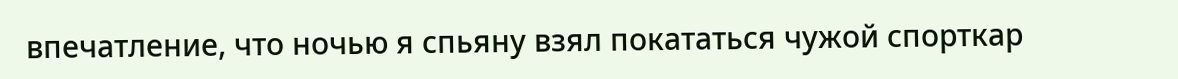впечатление, что ночью я спьяну взял покататься чужой спорткар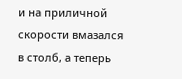и на приличной скорости вмазался в столб, а теперь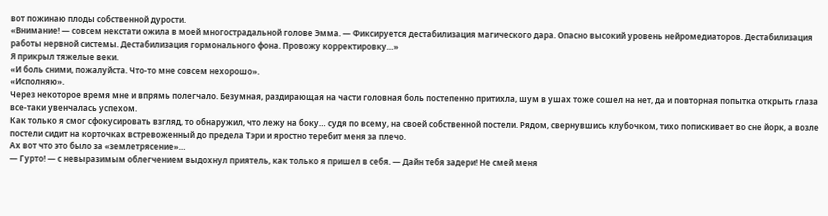вот пожинаю плоды собственной дурости.
«Внимание! — совсем некстати ожила в моей многострадальной голове Эмма. — Фиксируется дестабилизация магического дара. Опасно высокий уровень нейромедиаторов. Дестабилизация работы нервной системы. Дестабилизация гормонального фона. Провожу корректировку…»
Я прикрыл тяжелые веки.
«И боль сними, пожалуйста. Что-то мне совсем нехорошо».
«Исполняю».
Через некоторое время мне и впрямь полегчало. Безумная, раздирающая на части головная боль постепенно притихла, шум в ушах тоже сошел на нет, да и повторная попытка открыть глаза все-таки увенчалась успехом.
Как только я смог сфокусировать взгляд, то обнаружил, что лежу на боку… судя по всему, на своей собственной постели. Рядом, свернувшись клубочком, тихо попискивает во сне йорк, а возле постели сидит на корточках встревоженный до предела Тэри и яростно теребит меня за плечо.
Ах вот что это было за «землетрясение»…
— Гурто! — с невыразимым облегчением выдохнул приятель, как только я пришел в себя. — Дайн тебя задери! Не смей меня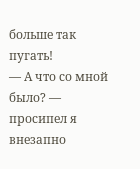больше так пугать!
— А что со мной было? — просипел я внезапно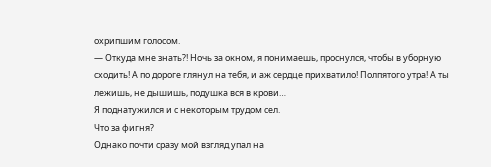охрипшим голосом.
— Откуда мне знать?! Ночь за окном, я понимаешь, проснулся, чтобы в уборную сходить! А по дороге глянул на тебя, и аж сердце прихватило! Полпятого утра! А ты лежишь, не дышишь, подушка вся в крови…
Я поднатужился и с некоторым трудом сел.
Что за фигня?
Однако почти сразу мой взгляд упал на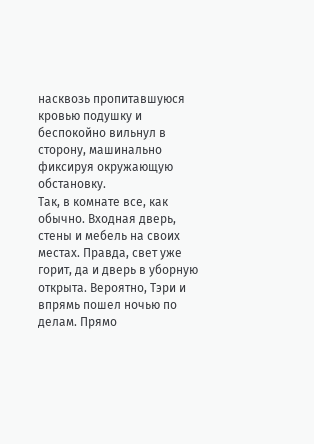насквозь пропитавшуюся кровью подушку и беспокойно вильнул в сторону, машинально фиксируя окружающую обстановку.
Так, в комнате все, как обычно. Входная дверь, стены и мебель на своих местах. Правда, свет уже горит, да и дверь в уборную открыта. Вероятно, Тэри и впрямь пошел ночью по делам. Прямо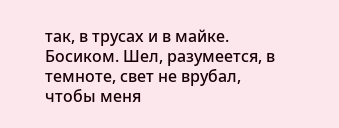так, в трусах и в майке. Босиком. Шел, разумеется, в темноте, свет не врубал, чтобы меня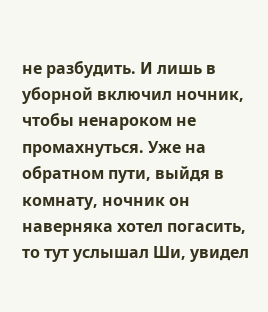не разбудить. И лишь в уборной включил ночник, чтобы ненароком не промахнуться. Уже на обратном пути, выйдя в комнату, ночник он наверняка хотел погасить, то тут услышал Ши, увидел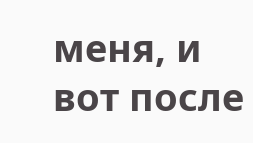меня, и вот после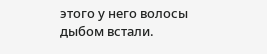этого у него волосы дыбом встали.